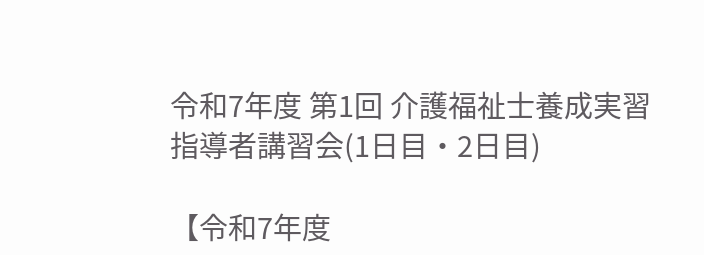令和7年度 第1回 介護福祉士養成実習指導者講習会(1日目・2日目)

【令和7年度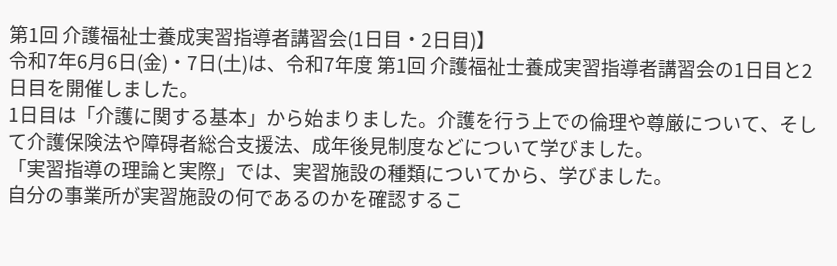第1回 介護福祉士養成実習指導者講習会(1日目・2日目)】
令和7年6月6日(金)・7日(土)は、令和7年度 第1回 介護福祉士養成実習指導者講習会の1日目と2日目を開催しました。
1日目は「介護に関する基本」から始まりました。介護を行う上での倫理や尊厳について、そして介護保険法や障碍者総合支援法、成年後見制度などについて学びました。
「実習指導の理論と実際」では、実習施設の種類についてから、学びました。
自分の事業所が実習施設の何であるのかを確認するこ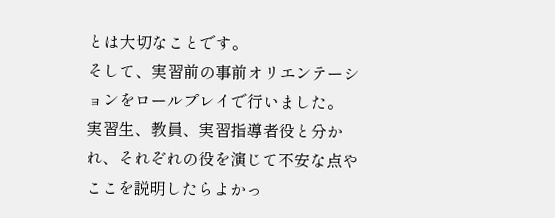とは大切なことです。
そして、実習前の事前オリエンテーションをロールプレイで行いました。
実習生、教員、実習指導者役と分かれ、それぞれの役を演じて不安な点やここを説明したらよかっ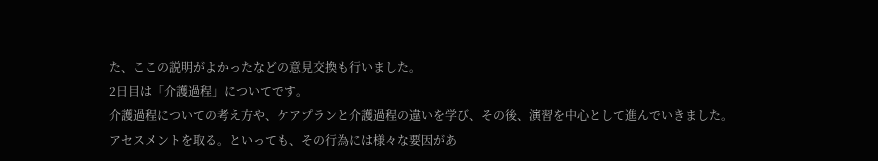た、ここの説明がよかったなどの意見交換も行いました。
2日目は「介護過程」についてです。
介護過程についての考え方や、ケアプランと介護過程の違いを学び、その後、演習を中心として進んでいきました。
アセスメントを取る。といっても、その行為には様々な要因があ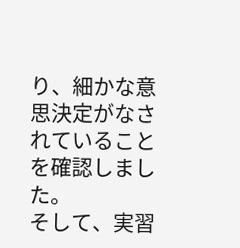り、細かな意思決定がなされていることを確認しました。
そして、実習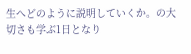生へどのように説明していくか。の大切さも学ぶ1日となり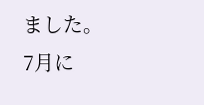ました。
7月に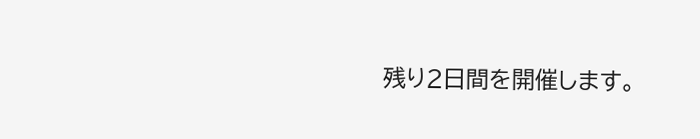残り2日間を開催します。